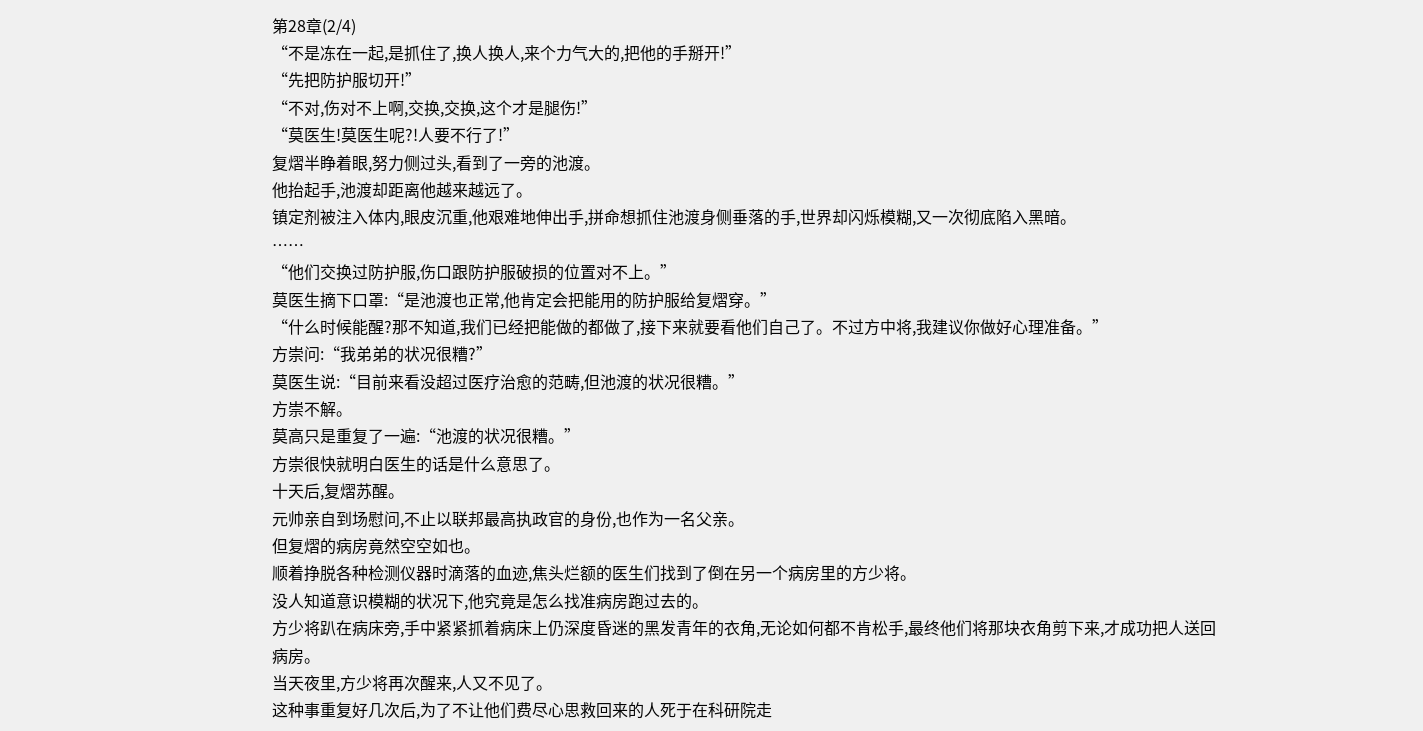第28章(2/4)
“不是冻在一起,是抓住了,换人换人,来个力气大的,把他的手掰开!”
“先把防护服切开!”
“不对,伤对不上啊,交换,交换,这个才是腿伤!”
“莫医生!莫医生呢?!人要不行了!”
复熠半睁着眼,努力侧过头,看到了一旁的池渡。
他抬起手,池渡却距离他越来越远了。
镇定剂被注入体内,眼皮沉重,他艰难地伸出手,拼命想抓住池渡身侧垂落的手,世界却闪烁模糊,又一次彻底陷入黑暗。
……
“他们交换过防护服,伤口跟防护服破损的位置对不上。”
莫医生摘下口罩:“是池渡也正常,他肯定会把能用的防护服给复熠穿。”
“什么时候能醒?那不知道,我们已经把能做的都做了,接下来就要看他们自己了。不过方中将,我建议你做好心理准备。”
方崇问:“我弟弟的状况很糟?”
莫医生说:“目前来看没超过医疗治愈的范畴,但池渡的状况很糟。”
方崇不解。
莫高只是重复了一遍:“池渡的状况很糟。”
方崇很快就明白医生的话是什么意思了。
十天后,复熠苏醒。
元帅亲自到场慰问,不止以联邦最高执政官的身份,也作为一名父亲。
但复熠的病房竟然空空如也。
顺着挣脱各种检测仪器时滴落的血迹,焦头烂额的医生们找到了倒在另一个病房里的方少将。
没人知道意识模糊的状况下,他究竟是怎么找准病房跑过去的。
方少将趴在病床旁,手中紧紧抓着病床上仍深度昏迷的黑发青年的衣角,无论如何都不肯松手,最终他们将那块衣角剪下来,才成功把人送回病房。
当天夜里,方少将再次醒来,人又不见了。
这种事重复好几次后,为了不让他们费尽心思救回来的人死于在科研院走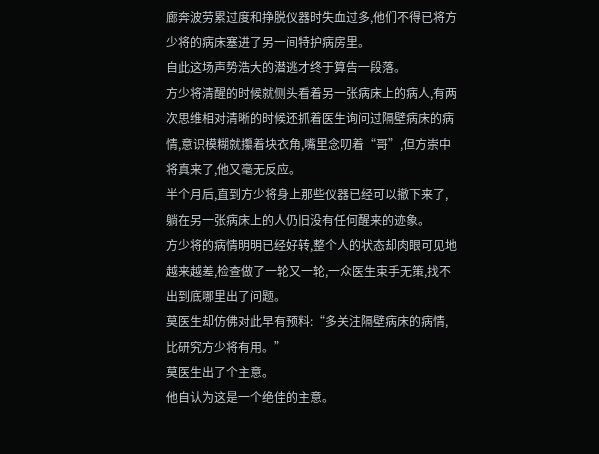廊奔波劳累过度和挣脱仪器时失血过多,他们不得已将方少将的病床塞进了另一间特护病房里。
自此这场声势浩大的潜逃才终于算告一段落。
方少将清醒的时候就侧头看着另一张病床上的病人,有两次思维相对清晰的时候还抓着医生询问过隔壁病床的病情,意识模糊就攥着块衣角,嘴里念叨着“哥”,但方崇中将真来了,他又毫无反应。
半个月后,直到方少将身上那些仪器已经可以撤下来了,躺在另一张病床上的人仍旧没有任何醒来的迹象。
方少将的病情明明已经好转,整个人的状态却肉眼可见地越来越差,检查做了一轮又一轮,一众医生束手无策,找不出到底哪里出了问题。
莫医生却仿佛对此早有预料:“多关注隔壁病床的病情,比研究方少将有用。”
莫医生出了个主意。
他自认为这是一个绝佳的主意。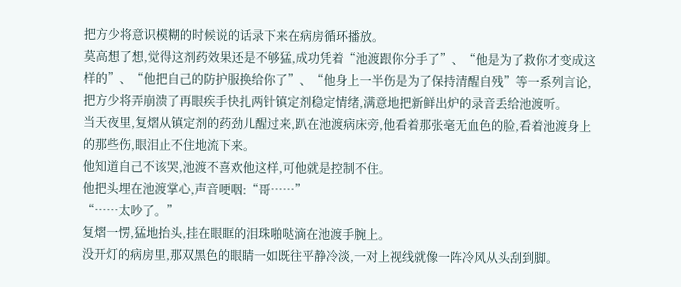把方少将意识模糊的时候说的话录下来在病房循环播放。
莫高想了想,觉得这剂药效果还是不够猛,成功凭着“池渡跟你分手了”、“他是为了救你才变成这样的”、“他把自己的防护服换给你了”、“他身上一半伤是为了保持清醒自残”等一系列言论,把方少将弄崩溃了再眼疾手快扎两针镇定剂稳定情绪,满意地把新鲜出炉的录音丢给池渡听。
当天夜里,复熠从镇定剂的药劲儿醒过来,趴在池渡病床旁,他看着那张毫无血色的脸,看着池渡身上的那些伤,眼泪止不住地流下来。
他知道自己不该哭,池渡不喜欢他这样,可他就是控制不住。
他把头埋在池渡掌心,声音哽咽:“哥……”
“……太吵了。”
复熠一愣,猛地抬头,挂在眼眶的泪珠啪哒滴在池渡手腕上。
没开灯的病房里,那双黑色的眼睛一如既往平静冷淡,一对上视线就像一阵冷风从头刮到脚。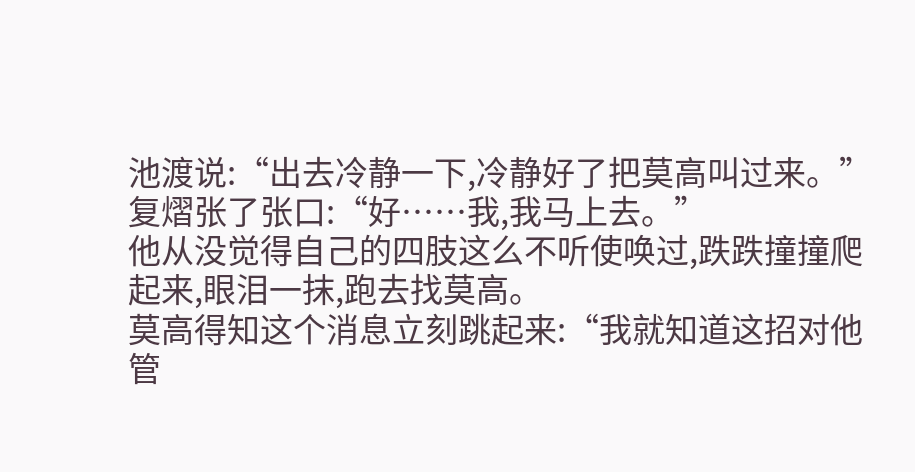池渡说:“出去冷静一下,冷静好了把莫高叫过来。”
复熠张了张口:“好……我,我马上去。”
他从没觉得自己的四肢这么不听使唤过,跌跌撞撞爬起来,眼泪一抹,跑去找莫高。
莫高得知这个消息立刻跳起来:“我就知道这招对他管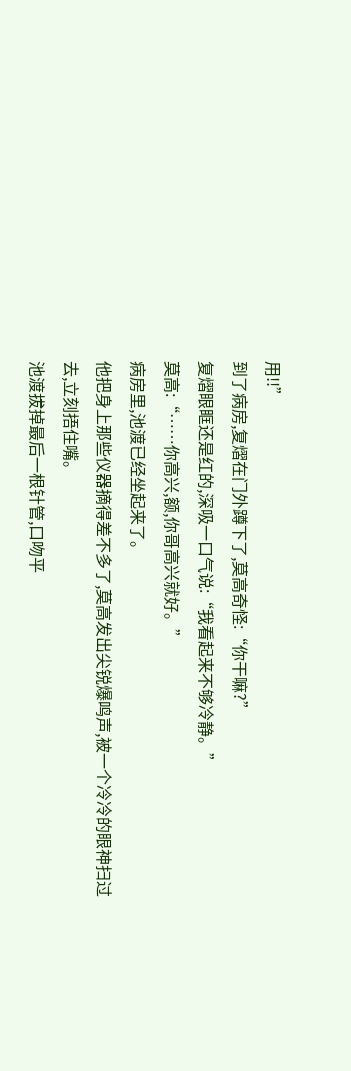用!!”
到了病房,复熠在门外蹲下了,莫高奇怪:“你干嘛?”
复熠眼眶还是红的,深吸一口气说:“我看起来不够冷静。”
莫高:“……你高兴,额,你哥高兴就好。”
病房里,池渡已经坐起来了。
他把身上那些仪器摘得差不多了,莫高发出尖锐爆鸣声,被一个冷冷的眼神扫过去,立刻捂住嘴。
池渡拔掉最后一根针管,口吻平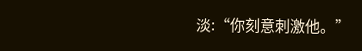淡:“你刻意刺激他。”